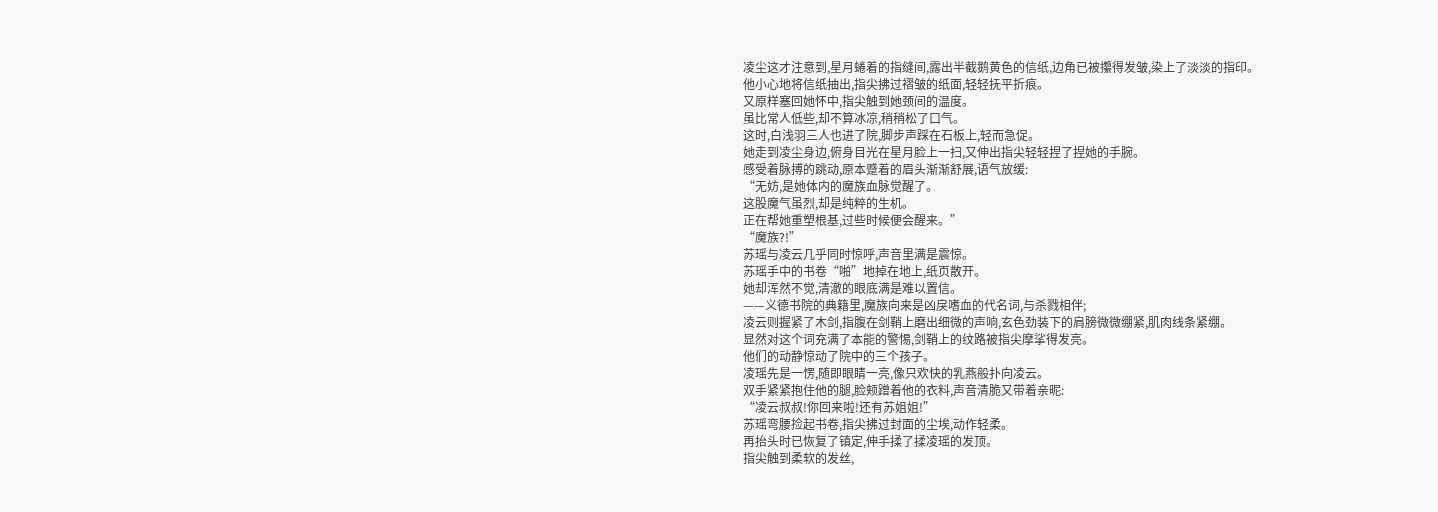凌尘这才注意到,星月蜷着的指缝间,露出半截鹅黄色的信纸,边角已被攥得发皱,染上了淡淡的指印。
他小心地将信纸抽出,指尖拂过褶皱的纸面,轻轻抚平折痕。
又原样塞回她怀中,指尖触到她颈间的温度。
虽比常人低些,却不算冰凉,稍稍松了口气。
这时,白浅羽三人也进了院,脚步声踩在石板上,轻而急促。
她走到凌尘身边,俯身目光在星月脸上一扫,又伸出指尖轻轻捏了捏她的手腕。
感受着脉搏的跳动,原本蹙着的眉头渐渐舒展,语气放缓:
“无妨,是她体内的魔族血脉觉醒了。
这股魔气虽烈,却是纯粹的生机。
正在帮她重塑根基,过些时候便会醒来。”
“魔族?!”
苏瑶与凌云几乎同时惊呼,声音里满是震惊。
苏瑶手中的书卷“啪”地掉在地上,纸页散开。
她却浑然不觉,清澈的眼底满是难以置信。
——义德书院的典籍里,魔族向来是凶戾嗜血的代名词,与杀戮相伴;
凌云则握紧了木剑,指腹在剑鞘上磨出细微的声响,玄色劲装下的肩膀微微绷紧,肌肉线条紧绷。
显然对这个词充满了本能的警惕,剑鞘上的纹路被指尖摩挲得发亮。
他们的动静惊动了院中的三个孩子。
凌瑶先是一愣,随即眼睛一亮,像只欢快的乳燕般扑向凌云。
双手紧紧抱住他的腿,脸颊蹭着他的衣料,声音清脆又带着亲昵:
“凌云叔叔!你回来啦!还有苏姐姐!”
苏瑶弯腰捡起书卷,指尖拂过封面的尘埃,动作轻柔。
再抬头时已恢复了镇定,伸手揉了揉凌瑶的发顶。
指尖触到柔软的发丝,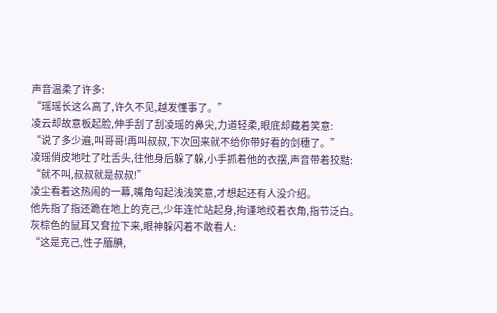声音温柔了许多:
“瑶瑶长这么高了,许久不见,越发懂事了。”
凌云却故意板起脸,伸手刮了刮凌瑶的鼻尖,力道轻柔,眼底却藏着笑意:
“说了多少遍,叫哥哥!再叫叔叔,下次回来就不给你带好看的剑穗了。”
凌瑶俏皮地吐了吐舌头,往他身后躲了躲,小手抓着他的衣摆,声音带着狡黠:
“就不叫,叔叔就是叔叔!”
凌尘看着这热闹的一幕,嘴角勾起浅浅笑意,才想起还有人没介绍。
他先指了指还跪在地上的克己,少年连忙站起身,拘谨地绞着衣角,指节泛白。
灰棕色的鼠耳又耷拉下来,眼神躲闪着不敢看人:
“这是克己,性子腼腆,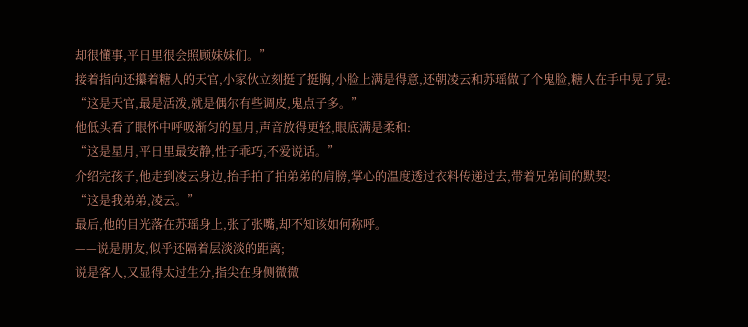却很懂事,平日里很会照顾妹妹们。”
接着指向还攥着糖人的天官,小家伙立刻挺了挺胸,小脸上满是得意,还朝凌云和苏瑶做了个鬼脸,糖人在手中晃了晃:
“这是天官,最是活泼,就是偶尔有些调皮,鬼点子多。”
他低头看了眼怀中呼吸渐匀的星月,声音放得更轻,眼底满是柔和:
“这是星月,平日里最安静,性子乖巧,不爱说话。”
介绍完孩子,他走到凌云身边,抬手拍了拍弟弟的肩膀,掌心的温度透过衣料传递过去,带着兄弟间的默契:
“这是我弟弟,凌云。”
最后,他的目光落在苏瑶身上,张了张嘴,却不知该如何称呼。
——说是朋友,似乎还隔着层淡淡的距离;
说是客人,又显得太过生分,指尖在身侧微微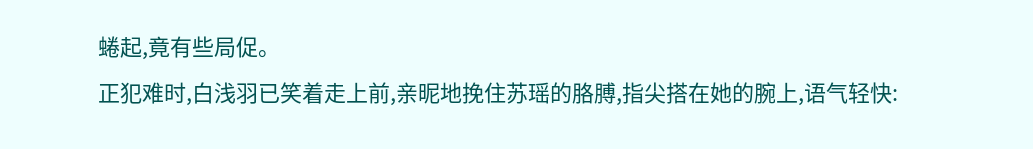蜷起,竟有些局促。
正犯难时,白浅羽已笑着走上前,亲昵地挽住苏瑶的胳膊,指尖搭在她的腕上,语气轻快: